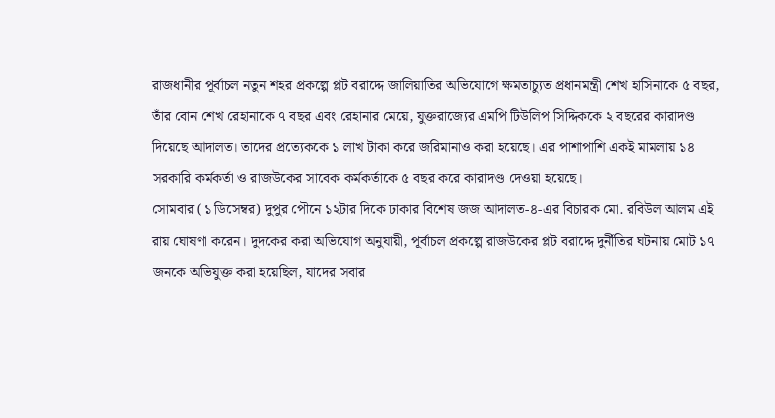রাজধানীর পূর্বাচল নতুন শহর প্রকল্পে প্লট বরাদ্দে জালিয়াতির অভিযোগে ক্ষমতাচ্যুত প্রধানমন্ত্রী শেখ হাসিনাকে ৫ বছর, তাঁর বোন শেখ রেহানাকে ৭ বছর এবং রেহানার মেয়ে, যুক্তরাজ্যের এমপি টিউলিপ সিদ্দিককে ২ বছরের কারাদণ্ড দিয়েছে আদালত। তাদের প্রত্যেককে ১ লাখ টাকা করে জরিমানাও করা হয়েছে। এর পাশাপাশি একই মামলায় ১৪ সরকারি কর্মকর্তা ও রাজউকের সাবেক কর্মকর্তাকে ৫ বছর করে কারাদণ্ড দেওয়া হয়েছে।
সোমবার (১ ডিসেম্বর) দুপুর পৌনে ১২টার দিকে ঢাকার বিশেষ জজ আদালত-৪-এর বিচারক মো. রবিউল আলম এই রায় ঘোষণা করেন। দুদকের করা অভিযোগ অনুযায়ী, পূর্বাচল প্রকল্পে রাজউকের প্লট বরাদ্দে দুর্নীতির ঘটনায় মোট ১৭ জনকে অভিযুক্ত করা হয়েছিল, যাদের সবার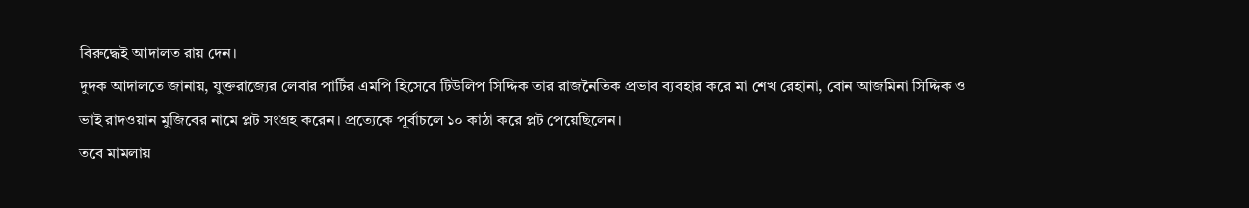বিরুদ্ধেই আদালত রায় দেন।
দুদক আদালতে জানায়, যুক্তরাজ্যের লেবার পার্টির এমপি হিসেবে টিউলিপ সিদ্দিক তার রাজনৈতিক প্রভাব ব্যবহার করে মা শেখ রেহানা, বোন আজমিনা সিদ্দিক ও ভাই রাদওয়ান মুজিবের নামে প্লট সংগ্রহ করেন। প্রত্যেকে পূর্বাচলে ১০ কাঠা করে প্লট পেয়েছিলেন।
তবে মামলায়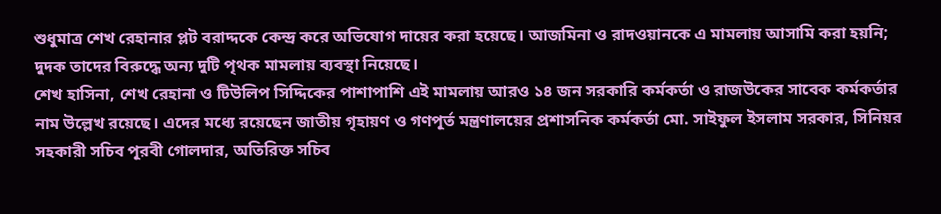শুধুমাত্র শেখ রেহানার প্লট বরাদ্দকে কেন্দ্র করে অভিযোগ দায়ের করা হয়েছে। আজমিনা ও রাদওয়ানকে এ মামলায় আসামি করা হয়নি; দুদক তাদের বিরুদ্ধে অন্য দুটি পৃথক মামলায় ব্যবস্থা নিয়েছে।
শেখ হাসিনা, শেখ রেহানা ও টিউলিপ সিদ্দিকের পাশাপাশি এই মামলায় আরও ১৪ জন সরকারি কর্মকর্তা ও রাজউকের সাবেক কর্মকর্তার নাম উল্লেখ রয়েছে। এদের মধ্যে রয়েছেন জাতীয় গৃহায়ণ ও গণপূর্ত মন্ত্রণালয়ের প্রশাসনিক কর্মকর্তা মো. সাইফুল ইসলাম সরকার, সিনিয়র সহকারী সচিব পূরবী গোলদার, অতিরিক্ত সচিব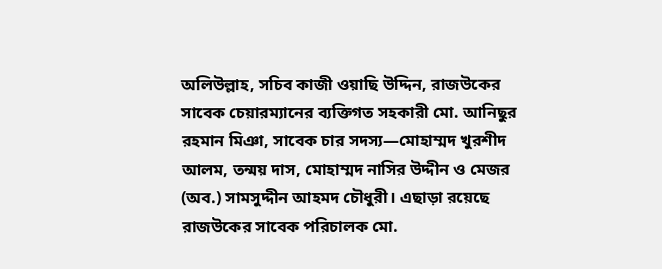অলিউল্লাহ, সচিব কাজী ওয়াছি উদ্দিন, রাজউকের সাবেক চেয়ারম্যানের ব্যক্তিগত সহকারী মো. আনিছুর রহমান মিঞা, সাবেক চার সদস্য—মোহাম্মদ খুরশীদ আলম, তন্ময় দাস, মোহাম্মদ নাসির উদ্দীন ও মেজর (অব.) সামসুদ্দীন আহমদ চৌধুরী। এছাড়া রয়েছে রাজউকের সাবেক পরিচালক মো.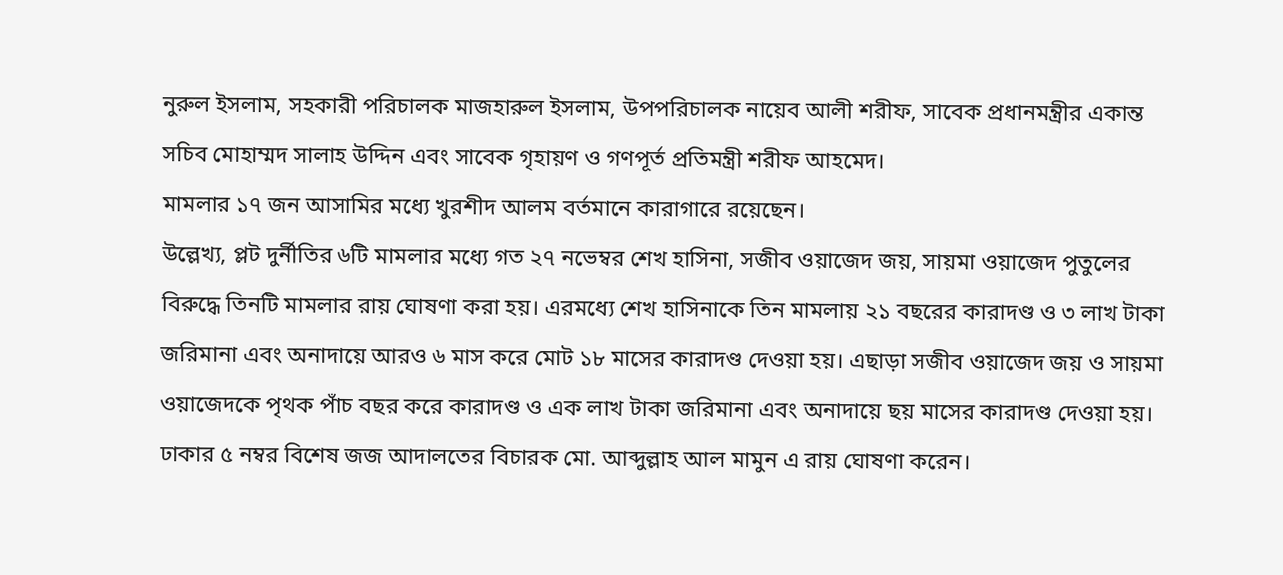নুরুল ইসলাম, সহকারী পরিচালক মাজহারুল ইসলাম, উপপরিচালক নায়েব আলী শরীফ, সাবেক প্রধানমন্ত্রীর একান্ত সচিব মোহাম্মদ সালাহ উদ্দিন এবং সাবেক গৃহায়ণ ও গণপূর্ত প্রতিমন্ত্রী শরীফ আহমেদ।
মামলার ১৭ জন আসামির মধ্যে খুরশীদ আলম বর্তমানে কারাগারে রয়েছেন।
উল্লেখ্য, প্লট দুর্নীতির ৬টি মামলার মধ্যে গত ২৭ নভেম্বর শেখ হাসিনা, সজীব ওয়াজেদ জয়, সায়মা ওয়াজেদ পুতুলের বিরুদ্ধে তিনটি মামলার রায় ঘোষণা করা হয়। এরমধ্যে শেখ হাসিনাকে তিন মামলায় ২১ বছরের কারাদণ্ড ও ৩ লাখ টাকা জরিমানা এবং অনাদায়ে আরও ৬ মাস করে মোট ১৮ মাসের কারাদণ্ড দেওয়া হয়। এছাড়া সজীব ওয়াজেদ জয় ও সায়মা ওয়াজেদকে পৃথক পাঁচ বছর করে কারাদণ্ড ও এক লাখ টাকা জরিমানা এবং অনাদায়ে ছয় মাসের কারাদণ্ড দেওয়া হয়। ঢাকার ৫ নম্বর বিশেষ জজ আদালতের বিচারক মো. আব্দুল্লাহ আল মামুন এ রায় ঘোষণা করেন।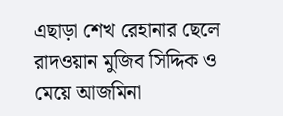এছাড়া শেখ রেহানার ছেলে রাদওয়ান মুজিব সিদ্দিক ও মেয়ে আজমিনা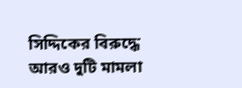সিদ্দিকের বিরুদ্ধে আরও দুটি মামলা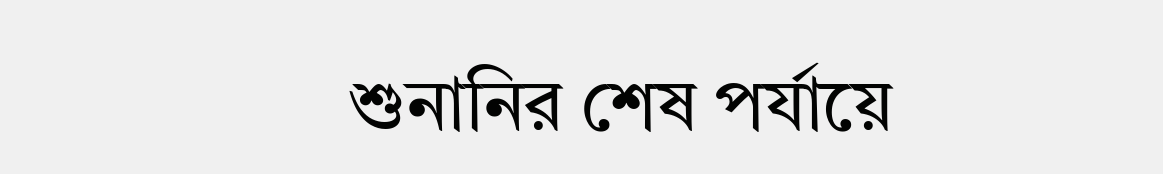শুনানির শেষ পর্যায়ে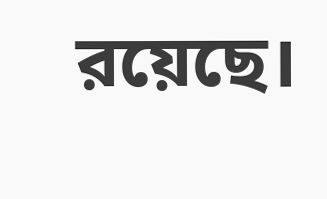রয়েছে।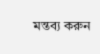মন্তব্য করুন